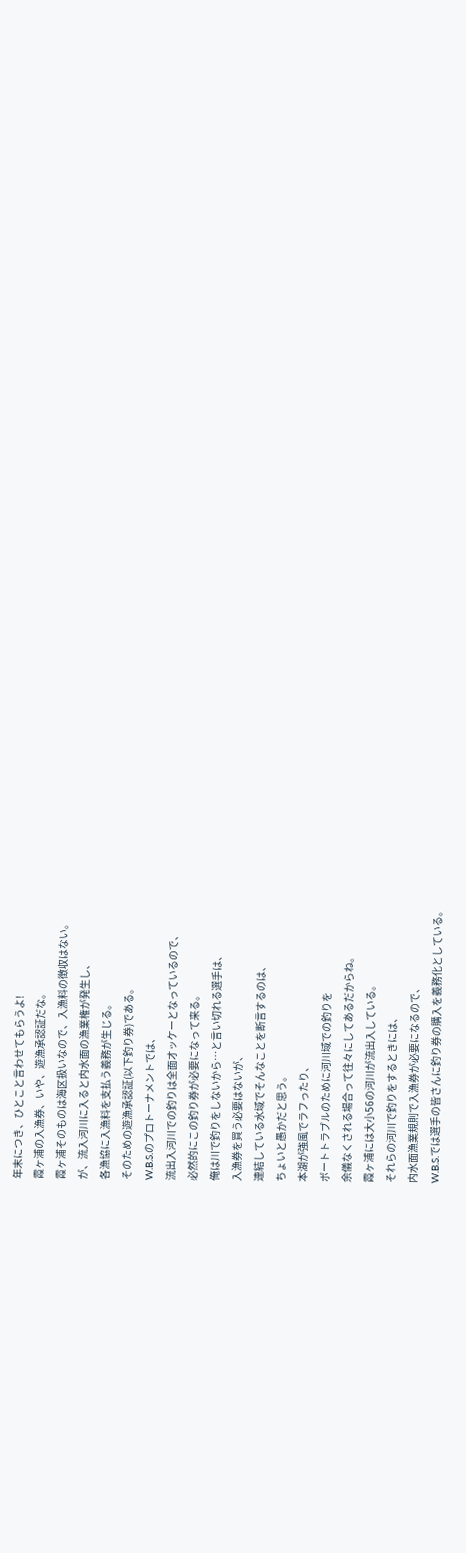年末につき、ひとこと言わせてもらうよ!
霞ヶ浦の入漁券、いや、遊漁承認証だな。
霞ヶ浦そのものは海区扱いなので、入漁料の徴収はない。
が、流入河川に入ると内水面の漁業権が発生し、
各漁協に入漁料を支払う義務が生じる。
そのための遊漁承認証(以下釣り券)である。
W.B.S.のプロトーナメントでは、
流出入河川での釣りは全面オッケーとなっているので、
必然的にこの釣り券が必要になって来る。
俺は川で釣りをしないから…と言い切れる選手は、
入漁券を買う必要はないが、
連結している水域でそんなことを断言するのは、
ちょいと愚かだと思う。
本湖が強風でラフったり、
ボートトラブルのために河川域での釣りを
余儀なくされる場合って往々にしてあるだからね。
霞ヶ浦には大小56の河川が流出入している。
それらの河川で釣りをするときには、
内水面漁業規則で入漁券が必要になるので、
W.B.S.では選手の皆さんに釣り券の購入を義務化としている。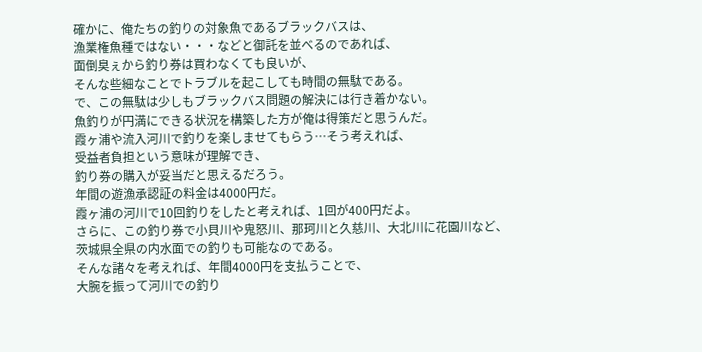確かに、俺たちの釣りの対象魚であるブラックバスは、
漁業権魚種ではない・・・などと御託を並べるのであれば、
面倒臭ぇから釣り券は買わなくても良いが、
そんな些細なことでトラブルを起こしても時間の無駄である。
で、この無駄は少しもブラックバス問題の解決には行き着かない。
魚釣りが円満にできる状況を構築した方が俺は得策だと思うんだ。
霞ヶ浦や流入河川で釣りを楽しませてもらう…そう考えれば、
受益者負担という意味が理解でき、
釣り券の購入が妥当だと思えるだろう。
年間の遊漁承認証の料金は4000円だ。
霞ヶ浦の河川で10回釣りをしたと考えれば、1回が400円だよ。
さらに、この釣り券で小貝川や鬼怒川、那珂川と久慈川、大北川に花園川など、
茨城県全県の内水面での釣りも可能なのである。
そんな諸々を考えれば、年間4000円を支払うことで、
大腕を振って河川での釣り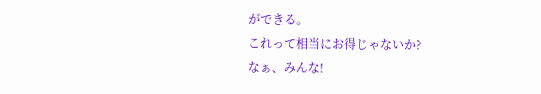ができる。
これって相当にお得じゃないか?
なぁ、みんな!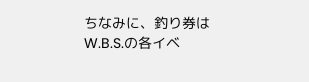ちなみに、釣り券はW.B.S.の各イベ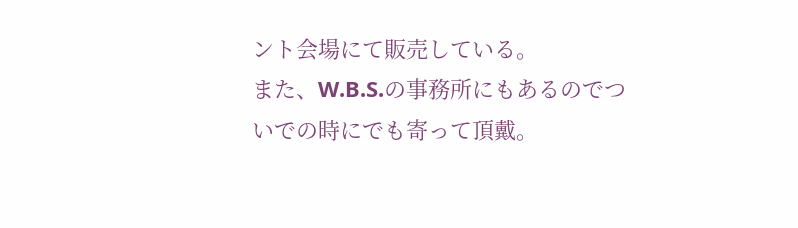ント会場にて販売している。
また、W.B.S.の事務所にもあるのでついでの時にでも寄って頂戴。